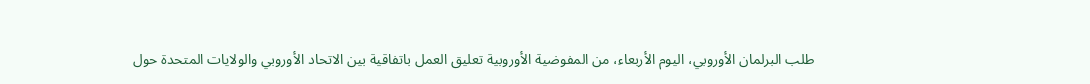طلب البرلمان الأوروبي، اليوم الأربعاء، من المفوضية الأوروبية تعليق العمل باتفاقية بين الاتحاد الأوروبي والولايات المتحدة حول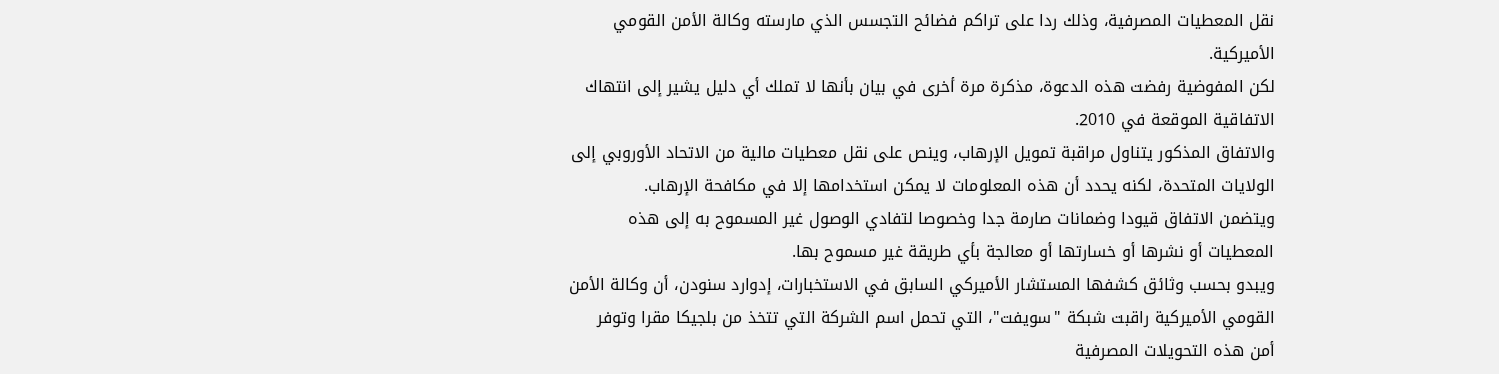نقل المعطيات المصرفية، وذلك ردا على تراكم فضائح التجسس الذي مارسته وكالة الأمن القومي الأميركية.
لكن المفوضية رفضت هذه الدعوة، مذكرة مرة أخرى في بيان بأنها لا تملك أي دليل يشير إلى انتهاك الاتفاقية الموقعة في 2010.
والاتفاق المذكور يتناول مراقبة تمويل الإرهاب، وينص على نقل معطيات مالية من الاتحاد الأوروبي إلى الولايات المتحدة، لكنه يحدد أن هذه المعلومات لا يمكن استخدامها إلا في مكافحة الإرهاب.
ويتضمن الاتفاق قيودا وضمانات صارمة جدا وخصوصا لتفادي الوصول غير المسموح به إلى هذه المعطيات أو نشرها أو خسارتها أو معالجة بأي طريقة غير مسموح بها.
ويبدو بحسب وثائق كشفها المستشار الأميركي السابق في الاستخبارات، إدوارد سنودن، أن وكالة الأمن القومي الأميركية راقبت شبكة "سويفت"، التي تحمل اسم الشركة التي تتخذ من بلجيكا مقرا وتوفر أمن هذه التحويلات المصرفية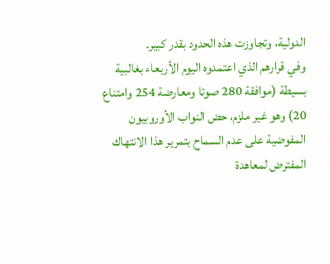الدولية، وتجاوزت هذه الحدود بقدر كبير.
وفي قرارهم الذي اعتمدوه اليوم الأربعاء بغالبية بسيطة (موافقة 280 صوتا ومعارضة 254 وامتناع 20) وهو غير ملزم، حض النواب الأوروبيون المفوضية على عدم السماح بتمرير هذا الانتهاك المفترض لمعاهدة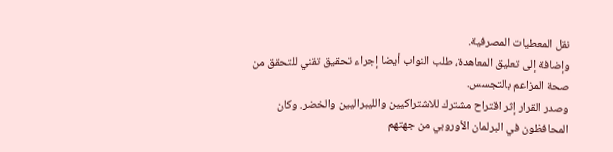نقل المعطيات المصرفية.
وإضافة إلى تعليق المعاهدة، طلب النواب أيضا إجراء تحقيق تقني للتحقق من صحة المزاعم بالتجسس.
وصدر القرار إثر اقتراح مشترك للاشتراكيين والليبراليين والخضر. وكان المحافظون في البرلمان الأوروبي من جهتهم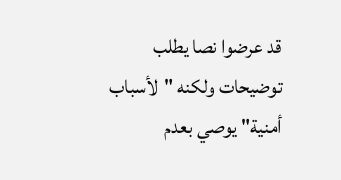قد عرضوا نصا يطلب توضيحات ولكنه "لأسباب أمنية" يوصي بعدم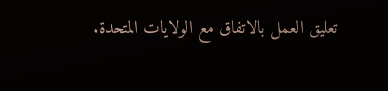تعليق العمل بالاتفاق مع الولايات المتحدة.